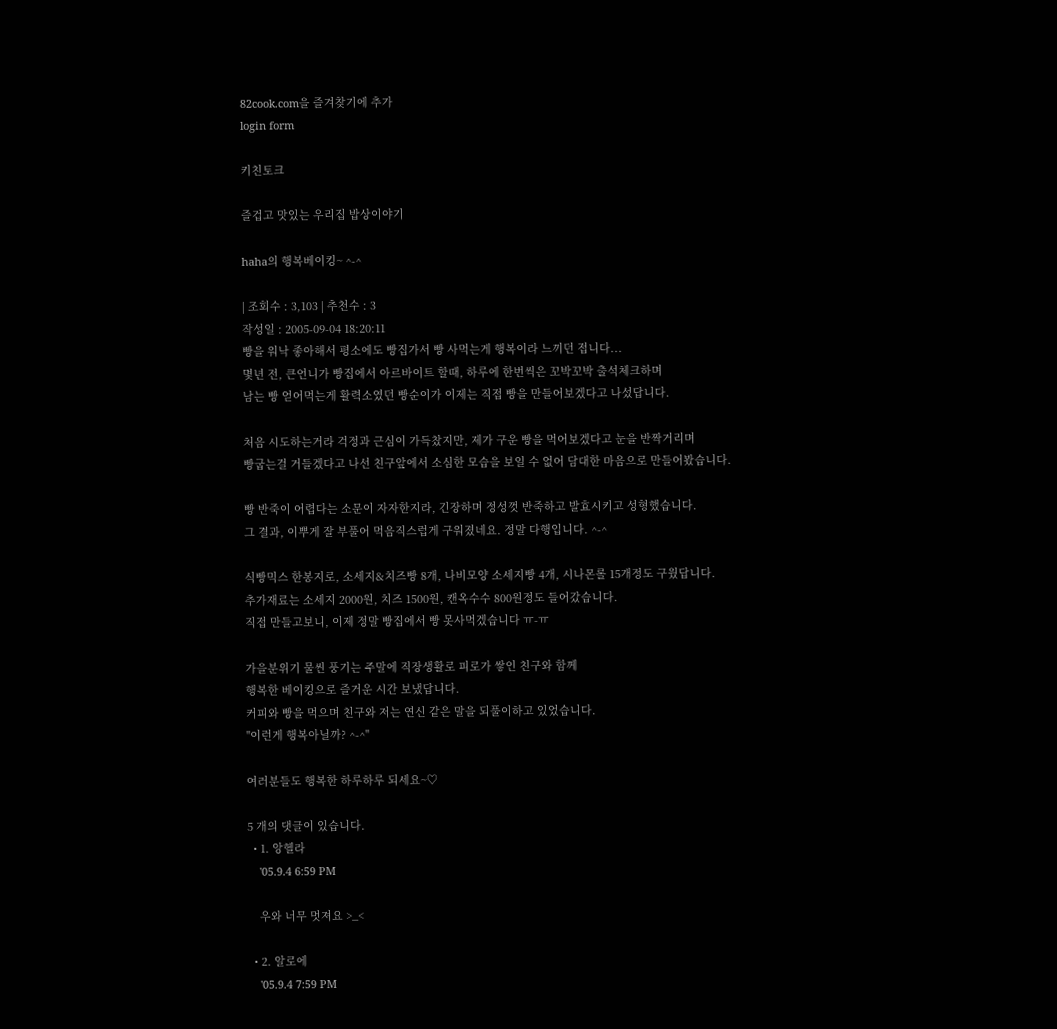82cook.com을 즐겨찾기에 추가
login form

키친토크

즐겁고 맛있는 우리집 밥상이야기

haha의 행복베이킹~ ^-^

| 조회수 : 3,103 | 추천수 : 3
작성일 : 2005-09-04 18:20:11
빵을 워낙 좋아해서 평소에도 빵집가서 빵 사먹는게 행복이라 느끼던 접니다...
몇년 전, 큰언니가 빵집에서 아르바이트 할때, 하루에 한번씩은 꼬박꼬박 출석체크하며
남는 빵 얻어먹는게 활력소였던 빵순이가 이제는 직접 빵을 만들어보겠다고 나섰답니다.

처음 시도하는거라 걱정과 근심이 가득찼지만, 제가 구운 빵을 먹어보겠다고 눈을 반짝거리며
빵굽는걸 거들겠다고 나선 친구앞에서 소심한 모습을 보일 수 없어 담대한 마음으로 만들어봤습니다.

빵 반죽이 어렵다는 소문이 자자한지라, 긴장하며 정성껏 반죽하고 발효시키고 성형했습니다.
그 결과, 이뿌게 잘 부풀어 먹음직스럽게 구워졌네요. 정말 다행입니다. ^-^

식빵믹스 한봉지로, 소세지&치즈빵 8개, 나비모양 소세지빵 4개, 시나몬롤 15개정도 구웠답니다.
추가재료는 소세지 2000원, 치즈 1500원, 캔옥수수 800원정도 들어갔습니다.
직접 만들고보니, 이제 정말 빵집에서 빵 못사먹겠습니다 ㅠ-ㅠ

가을분위기 물씬 풍기는 주말에 직장생활로 피로가 쌓인 친구와 함께
행복한 베이킹으로 즐거운 시간 보냈답니다.
커피와 빵을 먹으며 친구와 저는 연신 같은 말을 되풀이하고 있었습니다.
"이런게 행복아닐까? ^-^"

여러분들도 행복한 하루하루 되세요~♡

5 개의 댓글이 있습니다.
  • 1. 앙헬라
    '05.9.4 6:59 PM

    우와 너무 멋져요 >_<

  • 2. 알로에
    '05.9.4 7:59 PM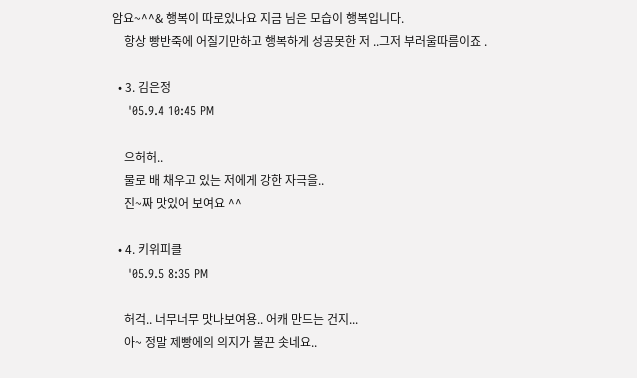암요~^^& 행복이 따로있나요 지금 님은 모습이 행복입니다.
    항상 빵반죽에 어질기만하고 행복하게 성공못한 저 ..그저 부러울따름이죠 .

  • 3. 김은정
    '05.9.4 10:45 PM

    으허허..
    물로 배 채우고 있는 저에게 강한 자극을..
    진~짜 맛있어 보여요 ^^

  • 4. 키위피클
    '05.9.5 8:35 PM

    허걱.. 너무너무 맛나보여용.. 어캐 만드는 건지...
    아~ 정말 제빵에의 의지가 불끈 솟네요..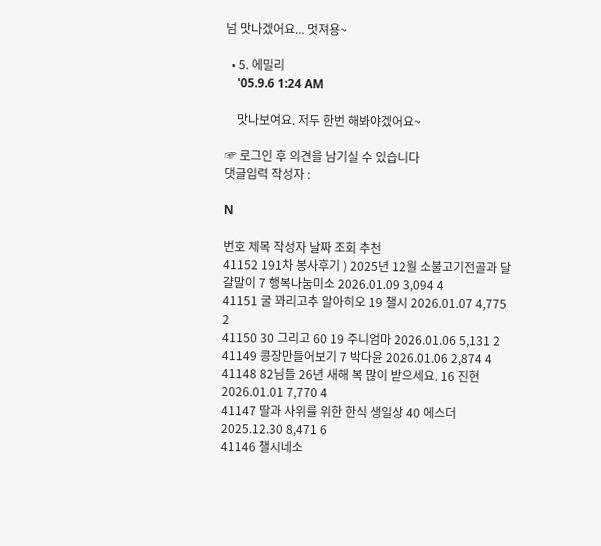넘 맛나겠어요... 멋져용~

  • 5. 에밀리
    '05.9.6 1:24 AM

    맛나보여요. 저두 한번 해봐야겠어요~

☞ 로그인 후 의견을 남기실 수 있습니다
댓글입력 작성자 :

N

번호 제목 작성자 날짜 조회 추천
41152 191차 봉사후기 ) 2025년 12월 소불고기전골과 달걀말이 7 행복나눔미소 2026.01.09 3,094 4
41151 굴 꽈리고추 알아히오 19 챌시 2026.01.07 4,775 2
41150 30 그리고 60 19 주니엄마 2026.01.06 5,131 2
41149 콩장만들어보기 7 박다윤 2026.01.06 2,874 4
41148 82님들 26년 새해 복 많이 받으세요. 16 진현 2026.01.01 7,770 4
41147 딸과 사위를 위한 한식 생일상 40 에스더 2025.12.30 8,471 6
41146 챌시네소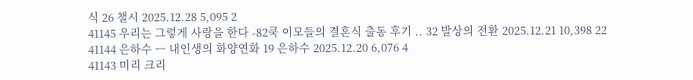식 26 챌시 2025.12.28 5,095 2
41145 우리는 그렇게 사랑을 한다 -82쿡 이모들의 결혼식 출동 후기 .. 32 발상의 전환 2025.12.21 10,398 22
41144 은하수 ㅡ 내인생의 화양연화 19 은하수 2025.12.20 6,076 4
41143 미리 크리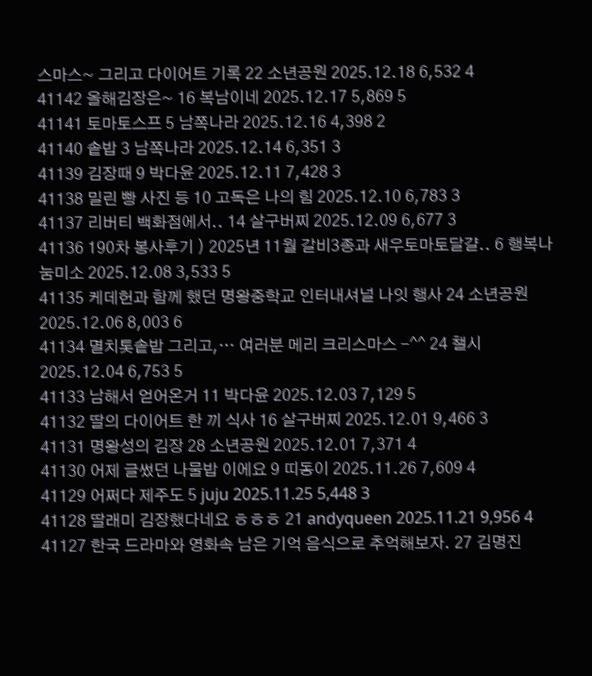스마스~ 그리고 다이어트 기록 22 소년공원 2025.12.18 6,532 4
41142 올해김장은~ 16 복남이네 2025.12.17 5,869 5
41141 토마토스프 5 남쪽나라 2025.12.16 4,398 2
41140 솥밥 3 남쪽나라 2025.12.14 6,351 3
41139 김장때 9 박다윤 2025.12.11 7,428 3
41138 밀린 빵 사진 등 10 고독은 나의 힘 2025.12.10 6,783 3
41137 리버티 백화점에서.. 14 살구버찌 2025.12.09 6,677 3
41136 190차 봉사후기 ) 2025년 11월 갈비3종과 새우토마토달걀.. 6 행복나눔미소 2025.12.08 3,533 5
41135 케데헌과 함께 했던 명왕중학교 인터내셔널 나잇 행사 24 소년공원 2025.12.06 8,003 6
41134 멸치톳솥밥 그리고,… 여러분 메리 크리스마스 -^^ 24 챌시 2025.12.04 6,753 5
41133 남해서 얻어온거 11 박다윤 2025.12.03 7,129 5
41132 딸의 다이어트 한 끼 식사 16 살구버찌 2025.12.01 9,466 3
41131 명왕성의 김장 28 소년공원 2025.12.01 7,371 4
41130 어제 글썼던 나물밥 이에요 9 띠동이 2025.11.26 7,609 4
41129 어쩌다 제주도 5 juju 2025.11.25 5,448 3
41128 딸래미 김장했다네요 ㅎㅎㅎ 21 andyqueen 2025.11.21 9,956 4
41127 한국 드라마와 영화속 남은 기억 음식으로 추억해보자. 27 김명진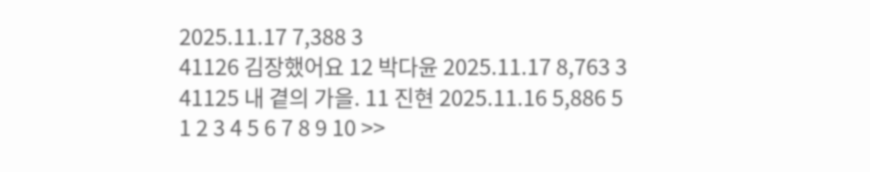2025.11.17 7,388 3
41126 김장했어요 12 박다윤 2025.11.17 8,763 3
41125 내 곁의 가을. 11 진현 2025.11.16 5,886 5
1 2 3 4 5 6 7 8 9 10 >>